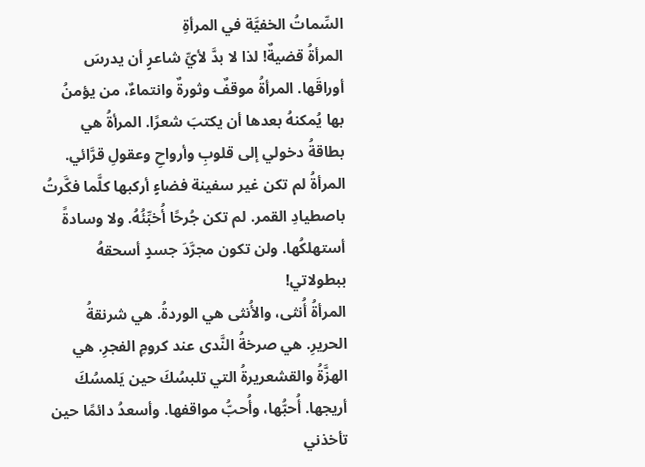السِّماتُ الخفيَّة في المرأةِ
المرأةُ قضيةٌ! لذا لا بدَّ لأيِّ شاعرٍ أن يدرسَ أوراقَها. المرأةُ موقفٌ وثورةٌ وانتماءٌ، من يؤمنُ بها يُمكنهُ بعدها أن يكتبَ شعرًا. المرأةُ هي بطاقةُ دخولي إلى قلوبِ وأرواحِ وعقولِ قرَّائي.
المرأةُ لم تكن غير سفينة فضاءٍ أركبها كلَّما فكَّرتُ باصطيادِ القمر. لم تكن جُرحًا أُخبِّئُهُ. ولا وسادةً أستهلكُها. ولن تكون مجرَّدَ جسدٍ أسحقهُ ببطولاتي!
المرأةُ أُنثى، والأُنثى هي الوردةُ. هي شرنقةُ الحريرِ. هي صرخةُ النَّدى عند كرومِ الفجرِ. هي الهزَّةُ والقشعريرةُ التي تلبسُكَ حين يَلمسُكَ أريجها. أُحبُّها، وأُحبُّ مواقفها. وأسعدُ دائمًا حين تأخذني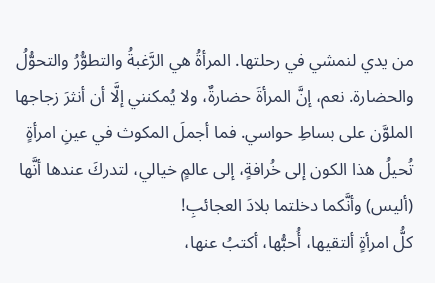من يدي لنمشي في رحلتها. المرأةُ هي الرَّغبةُ والتطوُّرُ والتحوُّلُ والحضارة. نعم، إنَّ المرأةَ حضارةٌ، ولا يُمكنني إلَّا أن أنثرَ زجاجها الملوَّن على بساطِ حواسي. فما أجملَ المكوث في عينِ امرأةٍ تُحيلُ هذا الكون إلى خُرافةٍ، إلى عالمٍ خيالي، لتدركَ عندها أنَّها (أليس) وأنَّكما دخلتما بلادَ العجائبِ!
كلُّ امرأةٍ ألتقيها، أُحبُّها، أكتبُ عنها،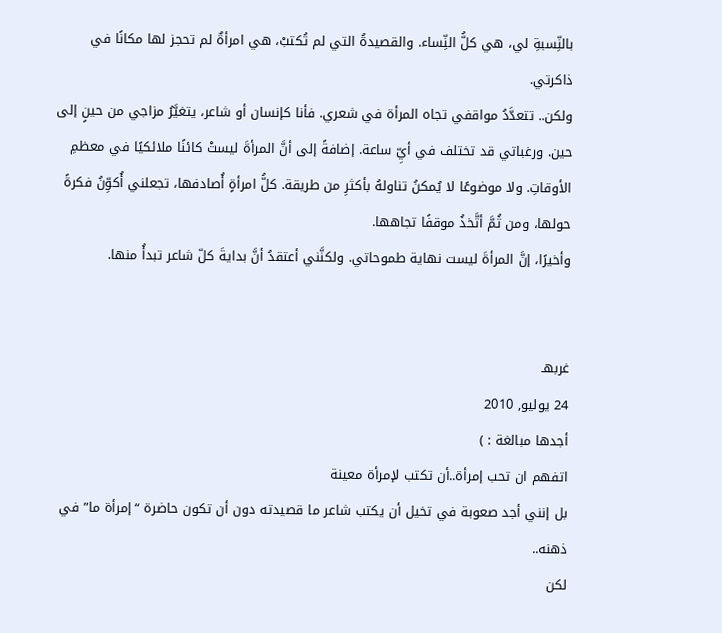بالنِّسبةِ لي، هي كلُّ النِّساء. والقصيدةُ التي لم تُكتبْ، هي امرأةٌ لم تحجز لها مكانًا في ذاكرتي.
ولكن.. تتعدَّدُ مواقفي تجاه المرأة في شعري. فأنا كإنسان أو شاعر، يتغيَّرُ مزاجي من حينٍ إلى حين. ورغباتي قد تختلف في أيِّ ساعة. إضافةً إلى أنَّ المرأةَ ليستْ كائنًا ملائكيًا في معظمِ الأوقاتِ. ولا موضوعًا لا يُمكنُ تناولهُ بأكثرِ من طريقة. كلُّ امرأةٍ أُصادفها، تجعلني أُكوِّنُ فكرةً حولها، ومن ثُمَّ أتَّخذُ موقفًا تجاهها.
وأخيرًا، إنَّ المرأةَ ليست نهاية طموحاتي. ولكنَّني أعتقدُ أنَّ بدايةَ كلّ شاعر تبدأُ منها.


غربهـ
24 يوليو, 2010
أجدها مبالغة : )
اتفهم ان تحب إمرأة..أن تكتب لإمرأة معينة
بل إنني أجد صعوبة في تخيل أن يكتب شاعر ما قصيدته دون أن تكون حاضرة “إمرأة ما” في ذهنه..
لكن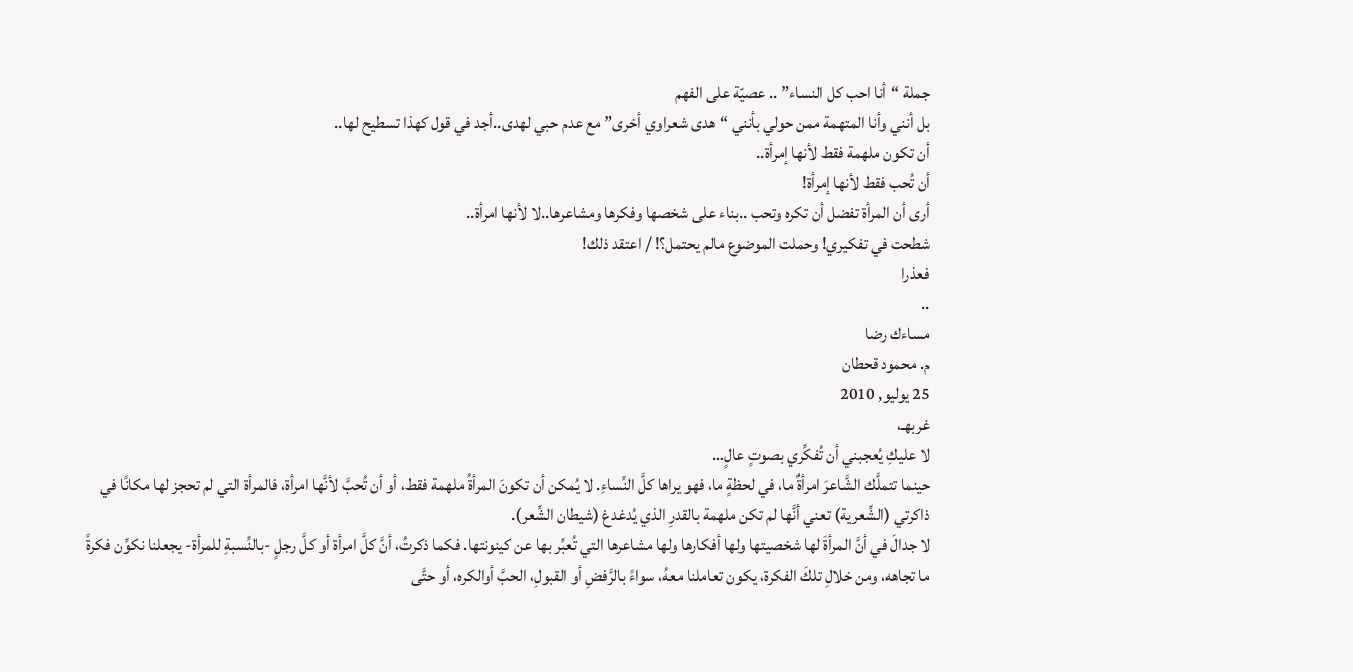جملة “أنا احب كل النساء” .. عصيّة على الفهم
بل أنني وأنا المتهمة ممن حولي بأنني “هدى شعراوي أخرى” مع عدم حبي لهدى..أجد في قول كهذا تسطيح لها..
أن تكون ملهمة فقط لأنها إمرأة..
أن تُحب فقط لأنها إمرأة!
أرى أن المرأة تفضل أن تكره وتحب ..بناء على شخصها وفكرها ومشاعرها..لا لأنها امرأة..
شطحت في تفكيري! وحملت الموضوع مالم يحتمل؟! / اعتقد ذلك!
فعذرا
..
مساءك رضا
م. محمود قحطان
25 يوليو, 2010
غربهـ،
لا عليكِ يُعجبني أن تُفكِّري بصوتٍ عالٍ…
حينما تتملَّك الشَّاعرَ امرأةٌ ما، في لحظةٍ ما، فهو يراها كلَّ النِّساءِ. لا يُمكن أن تكونَ المرأةُ ملهمة فقط، أو أن تُحبَّ لأنَّها امرأة، فالمرأة التي لم تحجز لها مكانًا في ذاكرتي (الشِّعرية) تعني أنَّها لم تكن ملهمة بالقدرِ الذي يُدغدغ (شيطان الشِّعر).
لا جدالَ في أنَّ المرأةَ لها شخصيتها ولها أفكارها ولها مشاعرها التي تُعبِّر بها عن كينونتها. فكما ذكرتُ، أنَّ كلَّ امرأة أو كلَّ رجلٍ -بالنِّسبةِ للمرأة- يجعلنا نكوِّن فكرةً ما تجاهه، ومن خلالِ تلكَ الفكرة، يكون تعاملنا معهُ، سواءً بالرَّفضِ أو القبولِ، الحبَّ أوالكره، أو حتَّى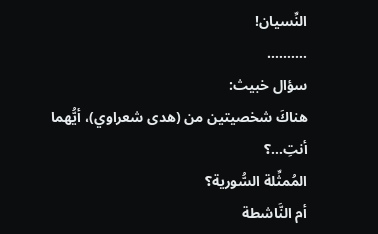النِّسيان!
……….
سؤال خبيث:
هناكَ شخصيتين من (هدى شعراوي)، أيُّهما أنتِ…؟
المُمثِّلة السُّورية؟
أم النَّاشطة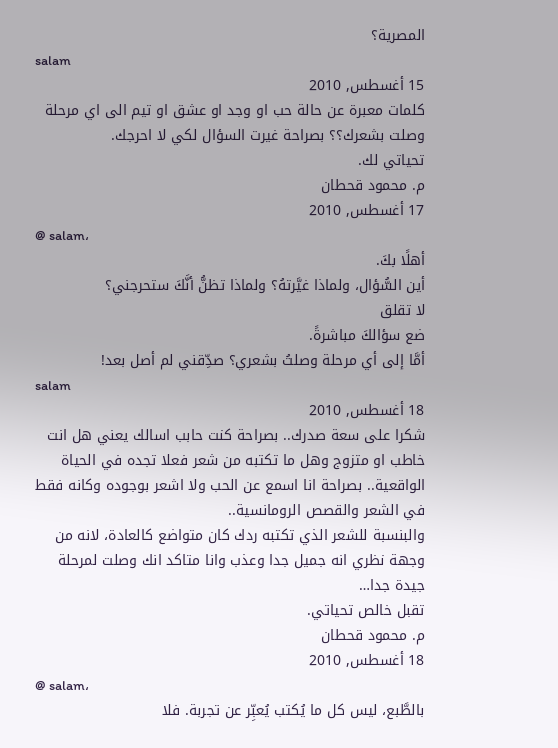المصرية؟
salam
15 أغسطس, 2010
كلمات معبرة عن حالة حب او وجد او عشق او تيم الى اي مرحلة وصلت بشعرك؟؟ بصراحة غيرت السؤال لكي لا احرجك.
تحياتي لك.
م. محمود قحطان
17 أغسطس, 2010
@ salam،
أهلًا بكَ.
أين السُّؤال، ولماذا غيَّرتهُ؟ ولماذا تظنُّ أنَّكَ ستحرجني؟
لا تقلق
ضع سؤالكَ مباشرةً.
أمَّا إلى أي مرحلة وصلتُ بشعري؟ صدِّقني لم أصل بعد!
salam
18 أغسطس, 2010
شكرا على سعة صدرك.. بصراحة كنت حابب اسالك يعني هل انت خاطب او متزوج وهل ما تكتبه من شعر فعلا تجده في الحياة الواقعية.. بصراحة انا اسمع عن الحب ولا اشعر بوجوده وكانه فقط في الشعر والقصص الرومانسية..
والبنسبة للشعر الذي تكتبه ردك كان متواضع كالعادة، لانه من وجهة نظري انه جميل جدا وعذب وانا متاكد انك وصلت لمرحلة جيدة جدا…
تقبل خالص تحياتي.
م. محمود قحطان
18 أغسطس, 2010
@ salam،
بالطَّبع، ليس كل ما يُكتب يُعبِّر عن تجربة. فلا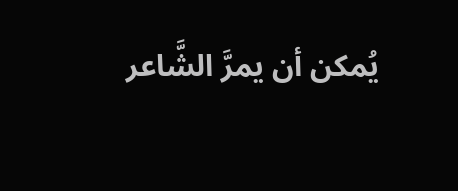يُمكن أن يمرَّ الشَّاعر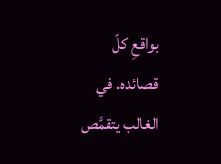بواقعِ كلّ قصائده. في الغالب يتقمَّص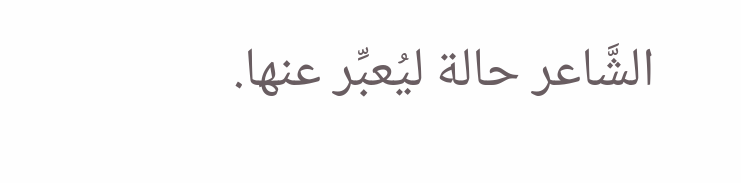الشَّاعر حالة ليُعبِّر عنها.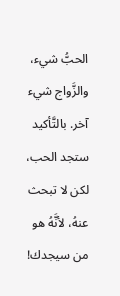الحبُّ شيء، والزَّواج شيء آخر. بالتَّأكيد ستجد الحب، لكن لا تبحث عنهُ، لأنَّهُ هو من سيجدك!